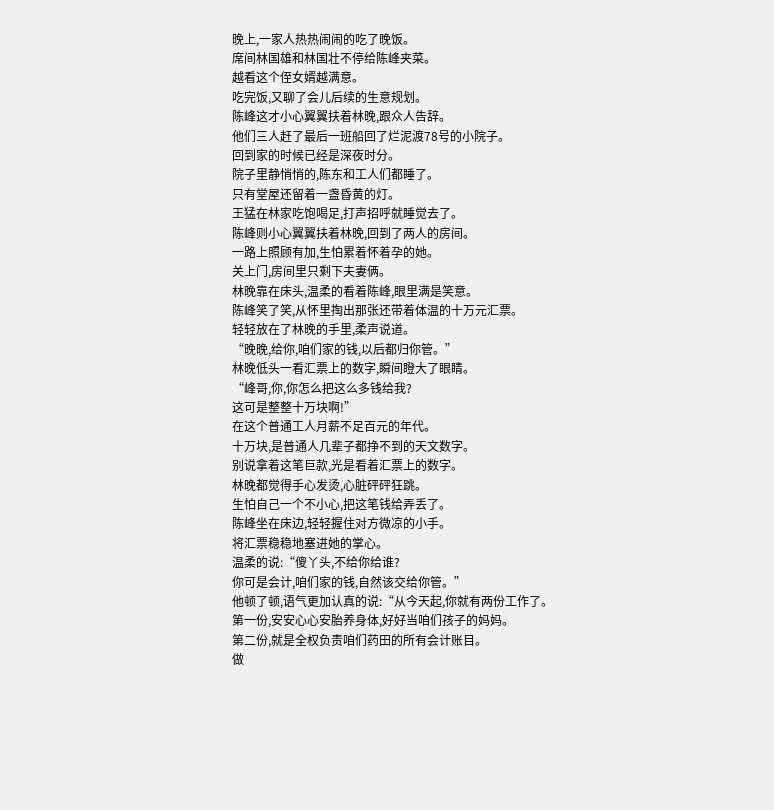晚上,一家人热热闹闹的吃了晚饭。
席间林国雄和林国壮不停给陈峰夹菜。
越看这个侄女婿越满意。
吃完饭,又聊了会儿后续的生意规划。
陈峰这才小心翼翼扶着林晚,跟众人告辞。
他们三人赶了最后一班船回了烂泥渡78号的小院子。
回到家的时候已经是深夜时分。
院子里静悄悄的,陈东和工人们都睡了。
只有堂屋还留着一盏昏黄的灯。
王猛在林家吃饱喝足,打声招呼就睡觉去了。
陈峰则小心翼翼扶着林晚,回到了两人的房间。
一路上照顾有加,生怕累着怀着孕的她。
关上门,房间里只剩下夫妻俩。
林晚靠在床头,温柔的看着陈峰,眼里满是笑意。
陈峰笑了笑,从怀里掏出那张还带着体温的十万元汇票。
轻轻放在了林晚的手里,柔声说道。
“晚晚,给你,咱们家的钱,以后都归你管。”
林晚低头一看汇票上的数字,瞬间瞪大了眼睛。
“峰哥,你,你怎么把这么多钱给我?
这可是整整十万块啊!”
在这个普通工人月薪不足百元的年代。
十万块,是普通人几辈子都挣不到的天文数字。
别说拿着这笔巨款,光是看着汇票上的数字。
林晚都觉得手心发烫,心脏砰砰狂跳。
生怕自己一个不小心,把这笔钱给弄丢了。
陈峰坐在床边,轻轻握住对方微凉的小手。
将汇票稳稳地塞进她的掌心。
温柔的说:“傻丫头,不给你给谁?
你可是会计,咱们家的钱,自然该交给你管。”
他顿了顿,语气更加认真的说:“从今天起,你就有两份工作了。
第一份,安安心心安胎养身体,好好当咱们孩子的妈妈。
第二份,就是全权负责咱们药田的所有会计账目。
做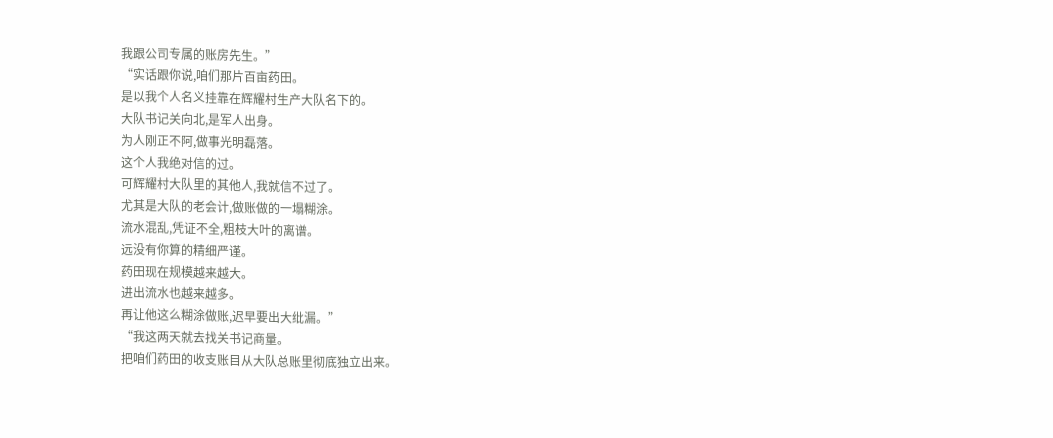我跟公司专属的账房先生。”
“实话跟你说,咱们那片百亩药田。
是以我个人名义挂靠在辉耀村生产大队名下的。
大队书记关向北,是军人出身。
为人刚正不阿,做事光明磊落。
这个人我绝对信的过。
可辉耀村大队里的其他人,我就信不过了。
尤其是大队的老会计,做账做的一塌糊涂。
流水混乱,凭证不全,粗枝大叶的离谱。
远没有你算的精细严谨。
药田现在规模越来越大。
进出流水也越来越多。
再让他这么糊涂做账,迟早要出大纰漏。”
“我这两天就去找关书记商量。
把咱们药田的收支账目从大队总账里彻底独立出来。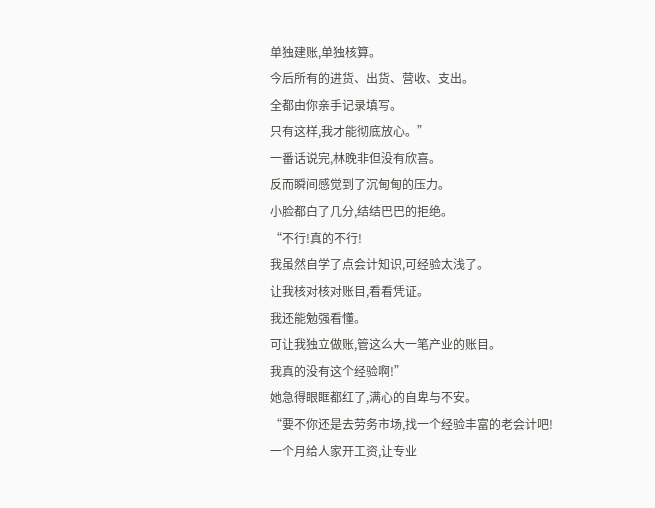单独建账,单独核算。
今后所有的进货、出货、营收、支出。
全都由你亲手记录填写。
只有这样,我才能彻底放心。”
一番话说完,林晚非但没有欣喜。
反而瞬间感觉到了沉甸甸的压力。
小脸都白了几分,结结巴巴的拒绝。
“不行!真的不行!
我虽然自学了点会计知识,可经验太浅了。
让我核对核对账目,看看凭证。
我还能勉强看懂。
可让我独立做账,管这么大一笔产业的账目。
我真的没有这个经验啊!”
她急得眼眶都红了,满心的自卑与不安。
“要不你还是去劳务市场,找一个经验丰富的老会计吧!
一个月给人家开工资,让专业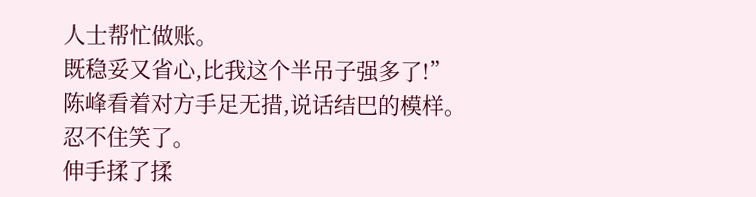人士帮忙做账。
既稳妥又省心,比我这个半吊子强多了!”
陈峰看着对方手足无措,说话结巴的模样。
忍不住笑了。
伸手揉了揉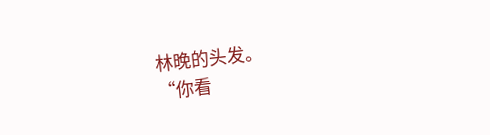林晚的头发。
“你看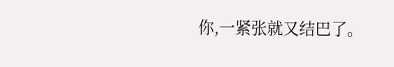你,一紧张就又结巴了。